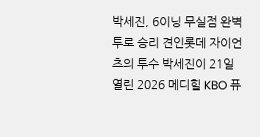박세진, 6이닝 무실점 완벽투로 승리 견인롯데 자이언츠의 투수 박세진이 21일 열린 2026 메디힐 KBO 퓨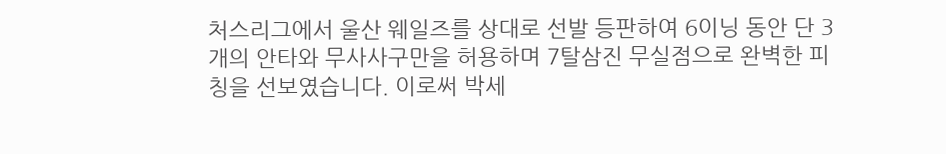처스리그에서 울산 웨일즈를 상대로 선발 등판하여 6이닝 동안 단 3개의 안타와 무사사구만을 허용하며 7탈삼진 무실점으로 완벽한 피칭을 선보였습니다. 이로써 박세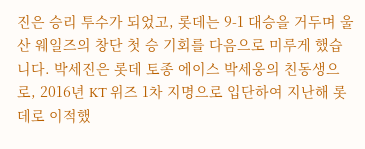진은 승리 투수가 되었고, 롯데는 9-1 대승을 거두며 울산 웨일즈의 창단 첫 승 기회를 다음으로 미루게 했습니다. 박세진은 롯데 토종 에이스 박세웅의 친동생으로, 2016년 KT 위즈 1차 지명으로 입단하여 지난해 롯데로 이적했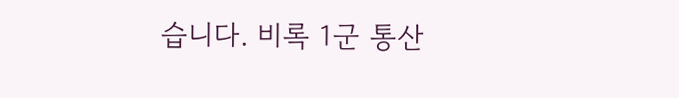습니다. 비록 1군 통산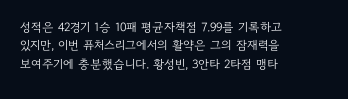성적은 42경기 1승 10패 평균자책점 7.99를 기록하고 있지만, 이번 퓨처스리그에서의 활약은 그의 잠재력을 보여주기에 충분했습니다. 황성빈, 3안타 2타점 맹타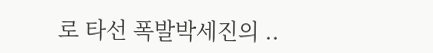로 타선 폭발박세진의 ..